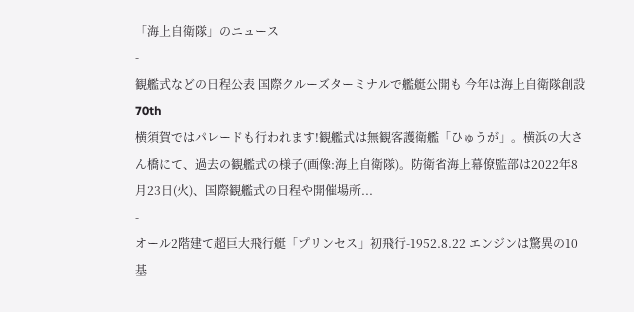「海上自衛隊」のニュース
-
観艦式などの日程公表 国際クルーズターミナルで艦艇公開も 今年は海上自衛隊創設70th
横須賀ではパレードも行われます!観艦式は無観客護衛艦「ひゅうが」。横浜の大さん橋にて、過去の観艦式の様子(画像:海上自衛隊)。防衛省海上幕僚監部は2022年8月23日(火)、国際観艦式の日程や開催場所...
-
オール2階建て超巨大飛行艇「プリンセス」初飛行-1952.8.22 エンジンは驚異の10基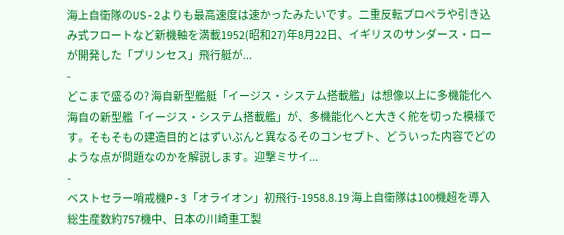海上自衛隊のUS-2よりも最高速度は速かったみたいです。二重反転プロペラや引き込み式フロートなど新機軸を満載1952(昭和27)年8月22日、イギリスのサンダース・ローが開発した「プリンセス」飛行艇が...
-
どこまで盛るの? 海自新型艦艇「イージス・システム搭載艦」は想像以上に多機能化へ
海自の新型艦「イージス・システム搭載艦」が、多機能化へと大きく舵を切った模様です。そもそもの建造目的とはずいぶんと異なるそのコンセプト、どういった内容でどのような点が問題なのかを解説します。迎撃ミサイ...
-
ベストセラー哨戒機P-3「オライオン」初飛行-1958.8.19 海上自衛隊は100機超を導入
総生産数約757機中、日本の川崎重工製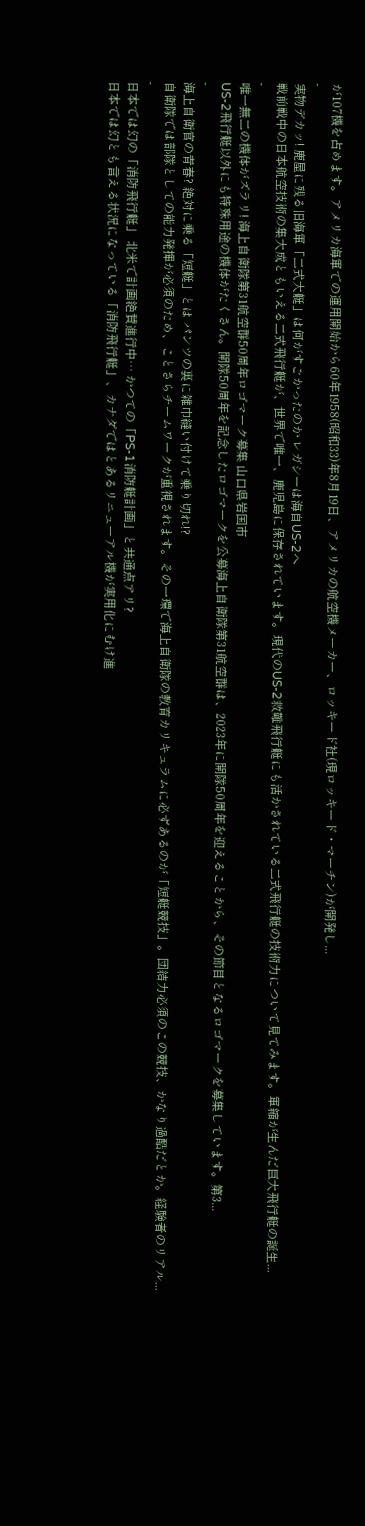が107機を占めます。アメリカ海軍での運用開始から60年1958(昭和33)年8月19日、アメリカの航空機メーカー、ロッキード社(現ロッキード・マーチン)が開発し...
-
実物デカッ! 鹿屋に残る旧海軍「二式大艇」は何がすごかったのか レガシーは海自US-2へ
戦前戦中の日本航空技術の集大成ともいえる二式飛行艇が、世界で唯一、鹿児島に保存されています。現代のUS-2救難飛行艇にも活かされている二式飛行艇の技術力について見てみます。軍縮が生んだ巨大飛行艇の誕生...
-
唯一無二の機体がズラリ! 海上自衛隊第31航空群50周年ロゴマーク募集 山口県岩国市
US-2飛行艇以外にも特殊用途の機体がたくさん。開隊50周年を記念したロゴマークを公募海上自衛隊第31航空群は、2023年に開隊50周年を迎えることから、その節目となるロゴマークを募集しています。第3...
-
海上自衛官の青春? 絶対に乗る「短艇」とは パンツの裏に雑巾縫い付けて乗り切れ!?
自衛隊では部隊としての能力発揮が必須のため、ことさらチームワークが重視されます。その一環で海上自衛隊の教育カリキュラムに必ずあるのが「短艇競技」。団結力必須のこの競技、かなり過酷だとか。経験者のリアル...
-
日本では幻の「消防飛行艇」 北米で計画絶賛進行中… かつての「PS-1消防艇計画」と共通点アリ?
日本では幻とも言える状況になっている「消防飛行艇」、カナダではとあるリニューアル機が実用化にむけ進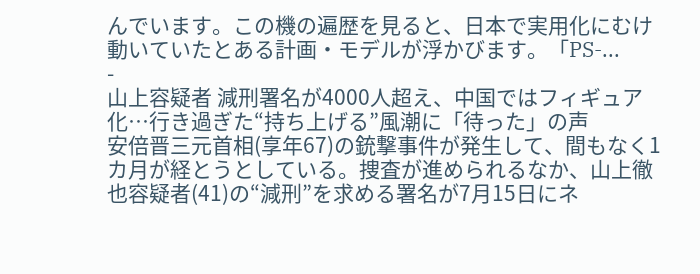んでいます。この機の遍歴を見ると、日本で実用化にむけ動いていたとある計画・モデルが浮かびます。「PS-...
-
山上容疑者 減刑署名が4000人超え、中国ではフィギュア化…行き過ぎた“持ち上げる”風潮に「待った」の声
安倍晋三元首相(享年67)の銃撃事件が発生して、間もなく1カ月が経とうとしている。捜査が進められるなか、山上徹也容疑者(41)の“減刑”を求める署名が7月15日にネ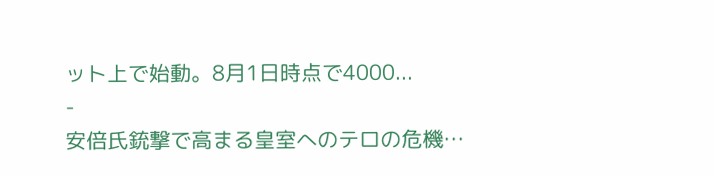ット上で始動。8月1日時点で4000...
-
安倍氏銃撃で高まる皇室へのテロの危機…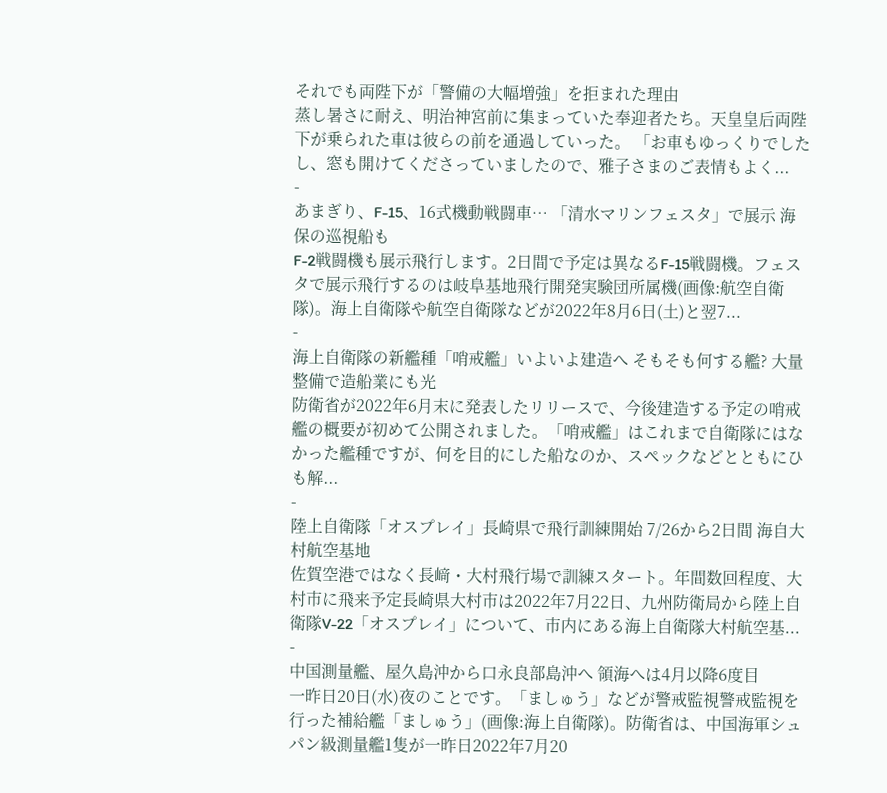それでも両陛下が「警備の大幅増強」を拒まれた理由
蒸し暑さに耐え、明治神宮前に集まっていた奉迎者たち。天皇皇后両陛下が乗られた車は彼らの前を通過していった。 「お車もゆっくりでしたし、窓も開けてくださっていましたので、雅子さまのご表情もよく...
-
あまぎり、F-15、16式機動戦闘車… 「清水マリンフェスタ」で展示 海保の巡視船も
F-2戦闘機も展示飛行します。2日間で予定は異なるF-15戦闘機。フェスタで展示飛行するのは岐阜基地飛行開発実験団所属機(画像:航空自衛隊)。海上自衛隊や航空自衛隊などが2022年8月6日(土)と翌7...
-
海上自衛隊の新艦種「哨戒艦」いよいよ建造へ そもそも何する艦? 大量整備で造船業にも光
防衛省が2022年6月末に発表したリリースで、今後建造する予定の哨戒艦の概要が初めて公開されました。「哨戒艦」はこれまで自衛隊にはなかった艦種ですが、何を目的にした船なのか、スペックなどとともにひも解...
-
陸上自衛隊「オスプレイ」長崎県で飛行訓練開始 7/26から2日間 海自大村航空基地
佐賀空港ではなく長﨑・大村飛行場で訓練スタート。年間数回程度、大村市に飛来予定長崎県大村市は2022年7月22日、九州防衛局から陸上自衛隊V-22「オスプレイ」について、市内にある海上自衛隊大村航空基...
-
中国測量艦、屋久島沖から口永良部島沖へ 領海へは4月以降6度目
一昨日20日(水)夜のことです。「ましゅう」などが警戒監視警戒監視を行った補給艦「ましゅう」(画像:海上自衛隊)。防衛省は、中国海軍シュパン級測量艦1隻が一昨日2022年7月20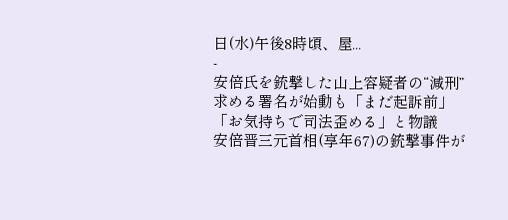日(水)午後8時頃、屋...
-
安倍氏を銃撃した山上容疑者の“減刑”求める署名が始動も「まだ起訴前」「お気持ちで司法歪める」と物議
安倍晋三元首相(享年67)の銃撃事件が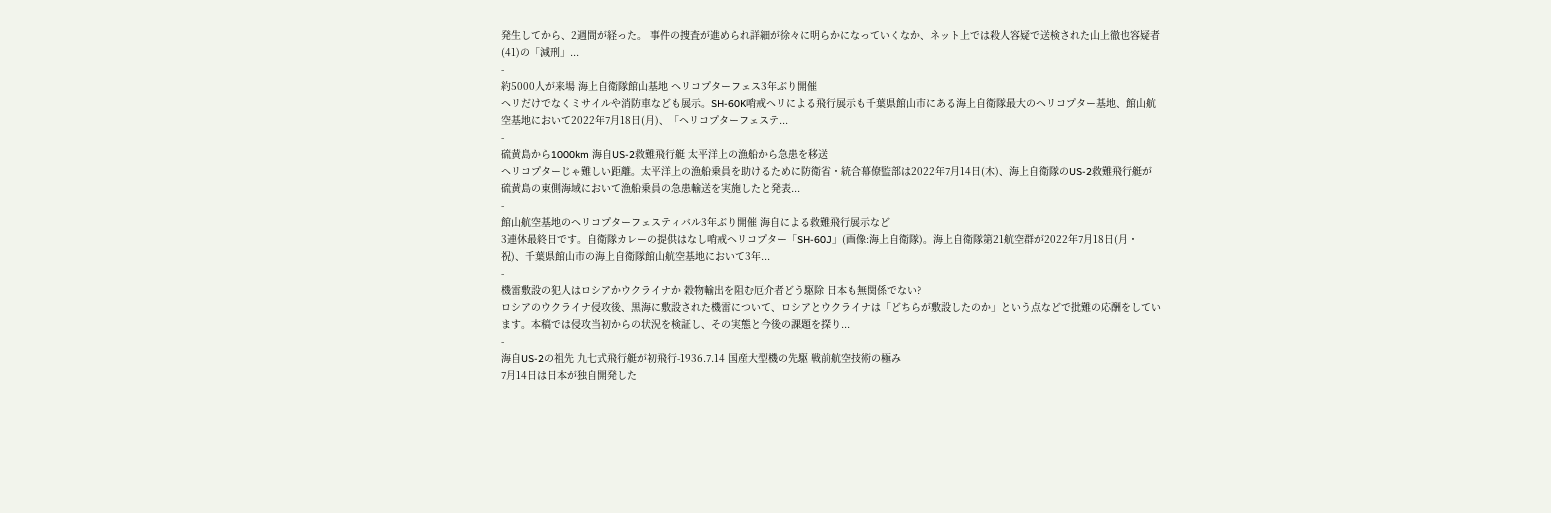発生してから、2週間が経った。 事件の捜査が進められ詳細が徐々に明らかになっていくなか、ネット上では殺人容疑で送検された山上徹也容疑者(41)の「減刑」...
-
約5000人が来場 海上自衛隊館山基地 ヘリコプターフェス3年ぶり開催
ヘリだけでなくミサイルや消防車なども展示。SH-60K哨戒ヘリによる飛行展示も千葉県館山市にある海上自衛隊最大のヘリコプター基地、館山航空基地において2022年7月18日(月)、「ヘリコプターフェステ...
-
硫黄島から1000km 海自US-2救難飛行艇 太平洋上の漁船から急患を移送
ヘリコプターじゃ難しい距離。太平洋上の漁船乗員を助けるために防衛省・統合幕僚監部は2022年7月14日(木)、海上自衛隊のUS-2救難飛行艇が硫黄島の東側海域において漁船乗員の急患輸送を実施したと発表...
-
館山航空基地のヘリコプターフェスティバル3年ぶり開催 海自による救難飛行展示など
3連休最終日です。自衛隊カレーの提供はなし哨戒ヘリコプター「SH-60J」(画像:海上自衛隊)。海上自衛隊第21航空群が2022年7月18日(月・祝)、千葉県館山市の海上自衛隊館山航空基地において3年...
-
機雷敷設の犯人はロシアかウクライナか 穀物輸出を阻む厄介者どう駆除 日本も無関係でない?
ロシアのウクライナ侵攻後、黒海に敷設された機雷について、ロシアとウクライナは「どちらが敷設したのか」という点などで批難の応酬をしています。本稿では侵攻当初からの状況を検証し、その実態と今後の課題を探り...
-
海自US-2の祖先 九七式飛行艇が初飛行-1936.7.14 国産大型機の先駆 戦前航空技術の極み
7月14日は日本が独自開発した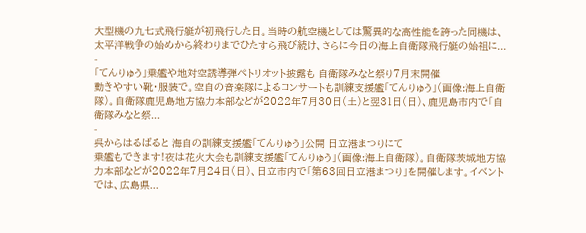大型機の九七式飛行艇が初飛行した日。当時の航空機としては驚異的な高性能を誇った同機は、太平洋戦争の始めから終わりまでひたすら飛び続け、さらに今日の海上自衛隊飛行艇の始祖に...
-
「てんりゅう」乗艦や地対空誘導弾ペトリオット披露も 自衛隊みなと祭り7月末開催
動きやすい靴・服装で。空自の音楽隊によるコンサートも訓練支援艦「てんりゅう」(画像:海上自衛隊)。自衛隊鹿児島地方協力本部などが2022年7月30日(土)と翌31日(日)、鹿児島市内で「自衛隊みなと祭...
-
呉からはるばると 海自の訓練支援艦「てんりゅう」公開 日立港まつりにて
乗艦もできます!夜は花火大会も訓練支援艦「てんりゅう」(画像:海上自衛隊)。自衛隊茨城地方協力本部などが2022年7月24日(日)、日立市内で「第63回日立港まつり」を開催します。イベントでは、広島県...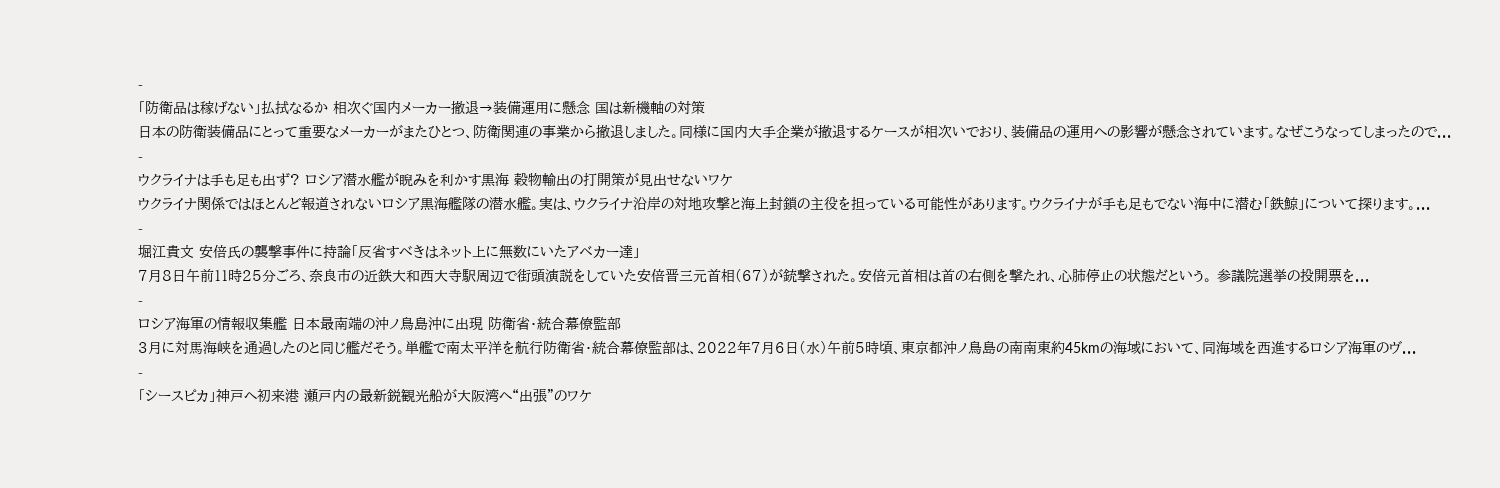-
「防衛品は稼げない」払拭なるか 相次ぐ国内メーカー撤退→装備運用に懸念 国は新機軸の対策
日本の防衛装備品にとって重要なメーカーがまたひとつ、防衛関連の事業から撤退しました。同様に国内大手企業が撤退するケースが相次いでおり、装備品の運用への影響が懸念されています。なぜこうなってしまったので...
-
ウクライナは手も足も出ず? ロシア潜水艦が睨みを利かす黒海 穀物輸出の打開策が見出せないワケ
ウクライナ関係ではほとんど報道されないロシア黒海艦隊の潜水艦。実は、ウクライナ沿岸の対地攻撃と海上封鎖の主役を担っている可能性があります。ウクライナが手も足もでない海中に潜む「鉄鯨」について探ります。...
-
堀江貴文 安倍氏の襲撃事件に持論「反省すべきはネット上に無数にいたアベカー達」
7月8日午前11時25分ごろ、奈良市の近鉄大和西大寺駅周辺で街頭演説をしていた安倍晋三元首相(67)が銃撃された。安倍元首相は首の右側を撃たれ、心肺停止の状態だという。 参議院選挙の投開票を...
-
ロシア海軍の情報収集艦 日本最南端の沖ノ鳥島沖に出現 防衛省・統合幕僚監部
3月に対馬海峡を通過したのと同じ艦だそう。単艦で南太平洋を航行防衛省・統合幕僚監部は、2022年7月6日(水)午前5時頃、東京都沖ノ鳥島の南南東約45kmの海域において、同海域を西進するロシア海軍のヴ...
-
「シースピカ」神戸へ初来港 瀬戸内の最新鋭観光船が大阪湾へ“出張”のワケ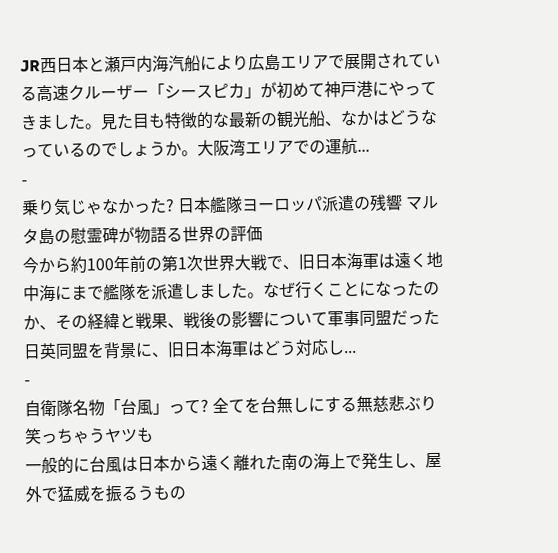JR西日本と瀬戸内海汽船により広島エリアで展開されている高速クルーザー「シースピカ」が初めて神戸港にやってきました。見た目も特徴的な最新の観光船、なかはどうなっているのでしょうか。大阪湾エリアでの運航...
-
乗り気じゃなかった? 日本艦隊ヨーロッパ派遣の残響 マルタ島の慰霊碑が物語る世界の評価
今から約100年前の第1次世界大戦で、旧日本海軍は遠く地中海にまで艦隊を派遣しました。なぜ行くことになったのか、その経緯と戦果、戦後の影響について軍事同盟だった日英同盟を背景に、旧日本海軍はどう対応し...
-
自衛隊名物「台風」って? 全てを台無しにする無慈悲ぶり 笑っちゃうヤツも
一般的に台風は日本から遠く離れた南の海上で発生し、屋外で猛威を振るうもの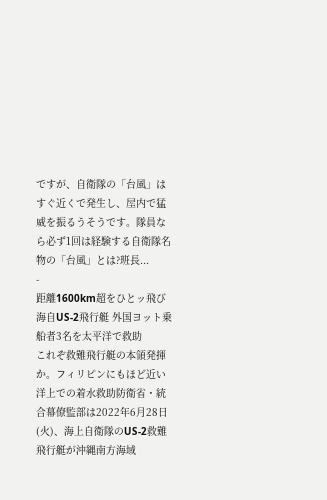ですが、自衛隊の「台風」はすぐ近くで発生し、屋内で猛威を振るうそうです。隊員なら必ず1回は経験する自衛隊名物の「台風」とは?班長...
-
距離1600km超をひとッ飛び 海自US-2飛行艇 外国ヨット乗船者3名を太平洋で救助
これぞ救難飛行艇の本領発揮か。フィリピンにもほど近い洋上での着水救助防衛省・統合幕僚監部は2022年6月28日(火)、海上自衛隊のUS-2救難飛行艇が沖縄南方海域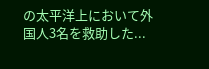の太平洋上において外国人3名を救助した...